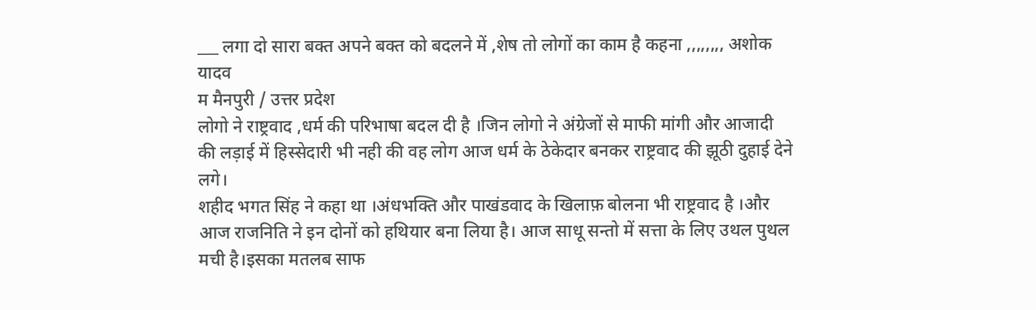___ लगा दो सारा बक्त अपने बक्त को बदलने में ,शेष तो लोगों का काम है कहना ,,,,,,,, अशोक यादव
म मैनपुरी / उत्तर प्रदेश
लोगो ने राष्ट्रवाद ,धर्म की परिभाषा बदल दी है ।जिन लोगो ने अंग्रेजों से माफी मांगी और आजादी की लड़ाई में हिस्सेदारी भी नही की वह लोग आज धर्म के ठेकेदार बनकर राष्ट्रवाद की झूठी दुहाई देने लगे।
शहीद भगत सिंह ने कहा था ।अंधभक्ति और पाखंडवाद के खिलाफ़ बोलना भी राष्ट्रवाद है ।और आज राजनिति ने इन दोनों को हथियार बना लिया है। आज साधू सन्तो में सत्ता के लिए उथल पुथल मची है।इसका मतलब साफ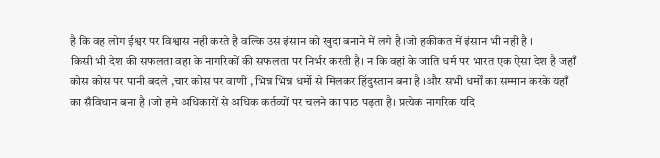है कि वह लोग ईश्वर पर विश्वास नही करते है वल्कि उस इंसान को खुदा बनाने में लगे है ।जो हकीकत में इंसान भी नही है ।
किसी भी देश की सफलता वहा के नागरिकों की सफलता पर निर्भर करती है। न कि वहां के जाति धर्म पर भारत एक ऐसा देश है जहाँ कोस कोस पर पानी बदले ,चार कोस पर वाणी , भिन्न भिन्न धर्मो से मिलकर हिंदुस्तान बना है ।और सभी धर्मों का सम्मान करके यहाँ का सँविधान बना है ।जो हमे अधिकारों से अधिक कर्तव्यों पर चलने का पाठ पढ़ता है। प्रत्येक नागरिक यदि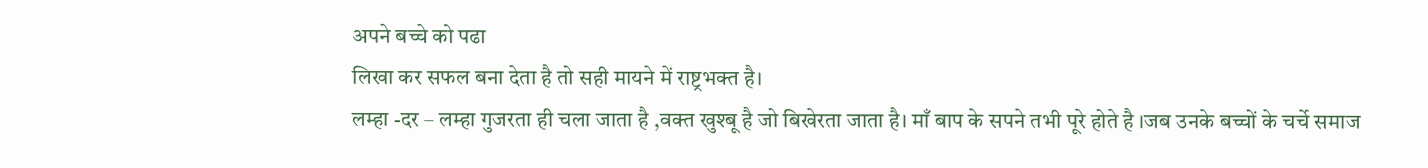अपने बच्चे को पढा
लिखा कर सफल बना देता है तो सही मायने में राष्ट्रभक्त है।
लम्हा -दर – लम्हा गुजरता ही चला जाता है ,वक्त खुश्बू है जो बिखेरता जाता है। माँ बाप के सपने तभी पूरे होते है ।जब उनके बच्चों के चर्चे समाज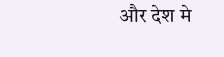और देश मे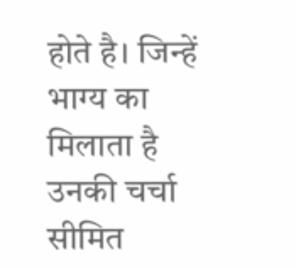होते है। जिन्हें भाग्य का मिलाता है उनकी चर्चा सीमित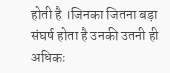होती है ।जिनका जितना बड़ा संघर्ष होता है उनकी उतनी ही अधिकः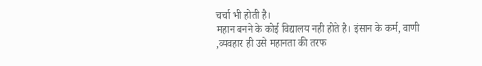चर्चा भी होती है।
महान बनने के कोई विद्यालय नही होते है। इंसान के कर्म, वाणी ,व्यवहार ही उसे महानता की तरफ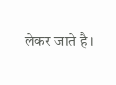लेकर जाते है।